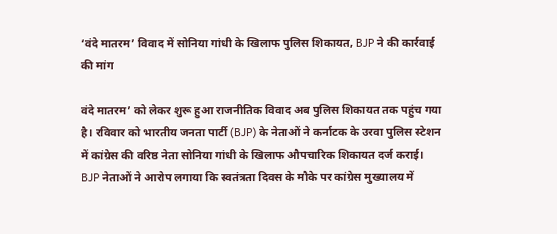‘वंदे मातरम’ विवाद में सोनिया गांधी के खिलाफ पुलिस शिकायत, BJP ने की कार्रवाई की मांग

वंदे मातरम’ को लेकर शुरू हुआ राजनीतिक विवाद अब पुलिस शिकायत तक पहुंच गया है। रविवार को भारतीय जनता पार्टी (BJP) के नेताओं ने कर्नाटक के उरवा पुलिस स्टेशन में कांग्रेस की वरिष्ठ नेता सोनिया गांधी के खिलाफ औपचारिक शिकायत दर्ज कराई। BJP नेताओं ने आरोप लगाया कि स्वतंत्रता दिवस के मौके पर कांग्रेस मुख्यालय में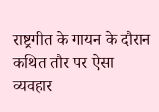राष्ट्रगीत के गायन के दौरान कथित तौर पर ऐसा व्यवहार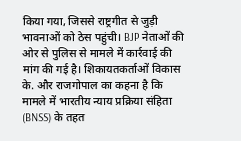किया गया, जिससे राष्ट्रगीत से जुड़ी भावनाओं को ठेस पहुंची। BJP नेताओं की ओर से पुलिस से मामले में कार्रवाई की मांग की गई है। शिकायतकर्ताओं विकास के. और राजगोपाल का कहना है कि मामले में भारतीय न्याय प्रक्रिया संहिता (BNSS) के तहत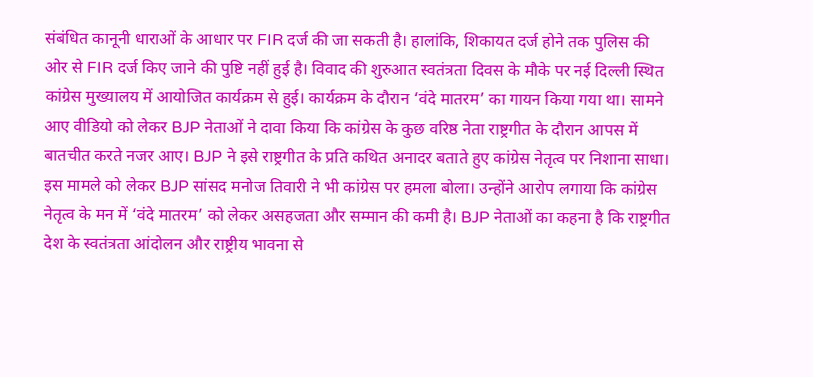संबंधित कानूनी धाराओं के आधार पर FIR दर्ज की जा सकती है। हालांकि, शिकायत दर्ज होने तक पुलिस की ओर से FIR दर्ज किए जाने की पुष्टि नहीं हुई है। विवाद की शुरुआत स्वतंत्रता दिवस के मौके पर नई दिल्ली स्थित कांग्रेस मुख्यालय में आयोजित कार्यक्रम से हुई। कार्यक्रम के दौरान ‘वंदे मातरम’ का गायन किया गया था। सामने आए वीडियो को लेकर BJP नेताओं ने दावा किया कि कांग्रेस के कुछ वरिष्ठ नेता राष्ट्रगीत के दौरान आपस में बातचीत करते नजर आए। BJP ने इसे राष्ट्रगीत के प्रति कथित अनादर बताते हुए कांग्रेस नेतृत्व पर निशाना साधा।
इस मामले को लेकर BJP सांसद मनोज तिवारी ने भी कांग्रेस पर हमला बोला। उन्होंने आरोप लगाया कि कांग्रेस नेतृत्व के मन में ‘वंदे मातरम’ को लेकर असहजता और सम्मान की कमी है। BJP नेताओं का कहना है कि राष्ट्रगीत देश के स्वतंत्रता आंदोलन और राष्ट्रीय भावना से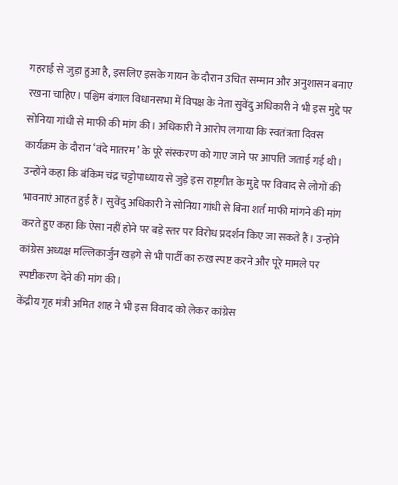गहराई से जुड़ा हुआ है, इसलिए इसके गायन के दौरान उचित सम्मान और अनुशासन बनाए रखना चाहिए। पश्चिम बंगाल विधानसभा में विपक्ष के नेता सुवेंदु अधिकारी ने भी इस मुद्दे पर सोनिया गांधी से माफी की मांग की। अधिकारी ने आरोप लगाया कि स्वतंत्रता दिवस कार्यक्रम के दौरान ‘वंदे मातरम’ के पूरे संस्करण को गाए जाने पर आपत्ति जताई गई थी। उन्होंने कहा कि बंकिम चंद्र चट्टोपाध्याय से जुड़े इस राष्ट्रगीत के मुद्दे पर विवाद से लोगों की भावनाएं आहत हुई हैं। सुवेंदु अधिकारी ने सोनिया गांधी से बिना शर्त माफी मांगने की मांग करते हुए कहा कि ऐसा नहीं होने पर बड़े स्तर पर विरोध प्रदर्शन किए जा सकते हैं। उन्होंने कांग्रेस अध्यक्ष मल्लिकार्जुन खड़गे से भी पार्टी का रुख स्पष्ट करने और पूरे मामले पर स्पष्टीकरण देने की मांग की।
केंद्रीय गृह मंत्री अमित शाह ने भी इस विवाद को लेकर कांग्रेस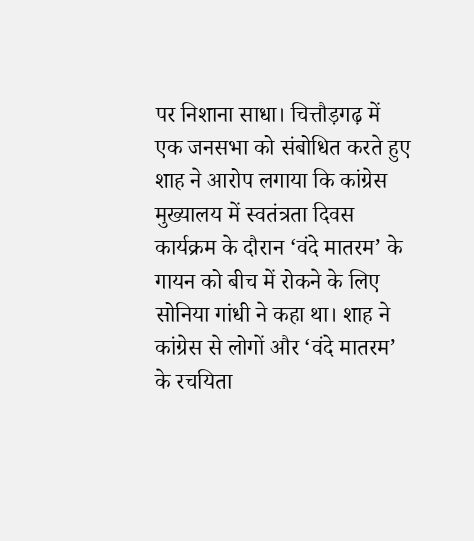पर निशाना साधा। चित्तौड़गढ़ में एक जनसभा को संबोधित करते हुए शाह ने आरोप लगाया कि कांग्रेस मुख्यालय में स्वतंत्रता दिवस कार्यक्रम के दौरान ‘वंदे मातरम’ के गायन को बीच में रोकने के लिए सोनिया गांधी ने कहा था। शाह ने कांग्रेस से लोगों और ‘वंदे मातरम’ के रचयिता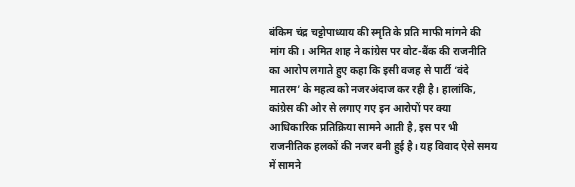बंकिम चंद्र चट्टोपाध्याय की स्मृति के प्रति माफी मांगने की मांग की। अमित शाह ने कांग्रेस पर वोट-बैंक की राजनीति का आरोप लगाते हुए कहा कि इसी वजह से पार्टी ‘वंदे मातरम’ के महत्व को नजरअंदाज कर रही है। हालांकि, कांग्रेस की ओर से लगाए गए इन आरोपों पर क्या आधिकारिक प्रतिक्रिया सामने आती है, इस पर भी राजनीतिक हलकों की नजर बनी हुई है। यह विवाद ऐसे समय में सामने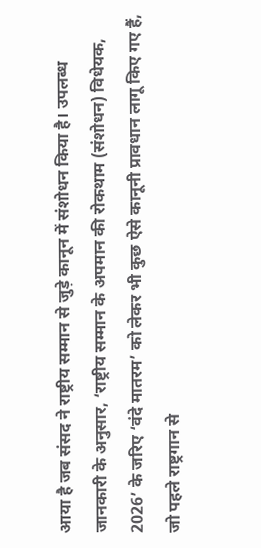आया है जब संसद ने राष्ट्रीय सम्मान से जुड़े कानून में संशोधन किया है। उपलब्ध जानकारी के अनुसार, ‘राष्ट्रीय सम्मान के अपमान की रोकथाम (संशोधन) विधेयक, 2026’ के जरिए ‘वंदे मातरम’ को लेकर भी कुछ ऐसे कानूनी प्रावधान लागू किए गए हैं, जो पहले राष्ट्रगान से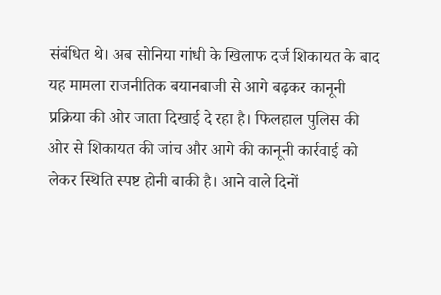संबंधित थे। अब सोनिया गांधी के खिलाफ दर्ज शिकायत के बाद यह मामला राजनीतिक बयानबाजी से आगे बढ़कर कानूनी प्रक्रिया की ओर जाता दिखाई दे रहा है। फिलहाल पुलिस की ओर से शिकायत की जांच और आगे की कानूनी कार्रवाई को लेकर स्थिति स्पष्ट होनी बाकी है। आने वाले दिनों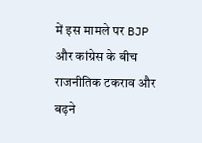में इस मामले पर BJP और कांग्रेस के बीच राजनीतिक टकराव और बढ़ने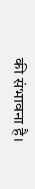की संभावना है।